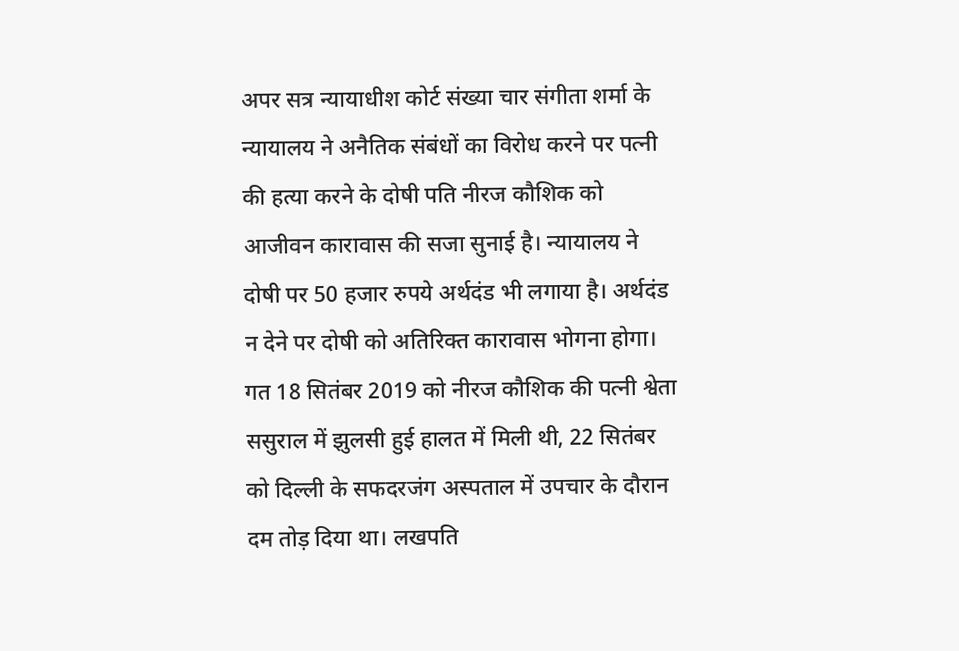अपर सत्र न्यायाधीश कोर्ट संख्या चार संगीता शर्मा के न्यायालय ने अनैतिक संबंधों का विरोध करने पर पत्नी की हत्या करने के दोषी पति नीरज कौशिक को आजीवन कारावास की सजा सुनाई है। न्यायालय ने दोषी पर 50 हजार रुपये अर्थदंड भी लगाया है। अर्थदंड न देने पर दोषी को अतिरिक्त कारावास भोगना होगा।
गत 18 सितंबर 2019 को नीरज कौशिक की पत्नी श्वेता ससुराल में झुलसी हुई हालत में मिली थी, 22 सितंबर को दिल्ली के सफदरजंग अस्पताल में उपचार के दौरान दम तोड़ दिया था। लखपति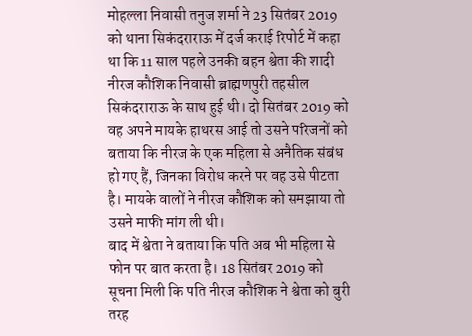मोहल्ला निवासी तनुज शर्मा ने 23 सितंबर 2019 को थाना सिकंदराराऊ में दर्ज कराई रिपोर्ट में कहा था कि 11 साल पहले उनकी बहन श्वेता की शादी नीरज कौशिक निवासी ब्राह्मणपुरी तहसील सिकंदराराऊ के साथ हुई थी। दो सितंबर 2019 को वह अपने मायके हाथरस आई तो उसने परिजनों को बताया कि नीरज के एक महिला से अनैतिक संबंध हो गए हैं, जिनका विरोध करने पर वह उसे पीटता है। मायके वालों ने नीरज कौशिक को समझाया तो उसने माफी मांग ली थी।
बाद में श्वेता ने बताया कि पति अब भी महिला से फोन पर बात करता है। 18 सितंबर 2019 को सूचना मिली कि पति नीरज कौशिक ने श्वेता को बुरी तरह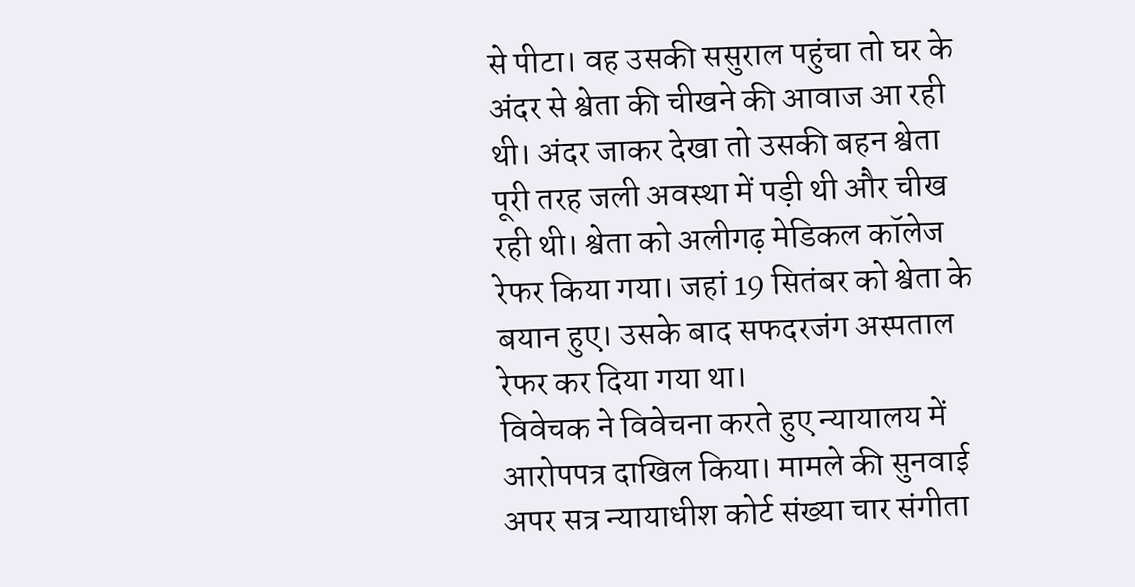से पीटा। वह उसकी ससुराल पहुंचा तो घर के अंदर से श्वेता की चीखने की आवाज आ रही थी। अंदर जाकर देखा तो उसकी बहन श्वेता पूरी तरह जली अवस्था में पड़ी थी और चीख रही थी। श्वेता को अलीगढ़ मेडिकल कॉलेज रेफर किया गया। जहां 19 सितंबर को श्वेता के बयान हुए। उसके बाद सफदरजंग अस्पताल रेफर कर दिया गया था।
विवेचक ने विवेचना करते हुए न्यायालय में आरोपपत्र दाखिल किया। मामले की सुनवाई अपर सत्र न्यायाधीश कोर्ट संख्या चार संगीता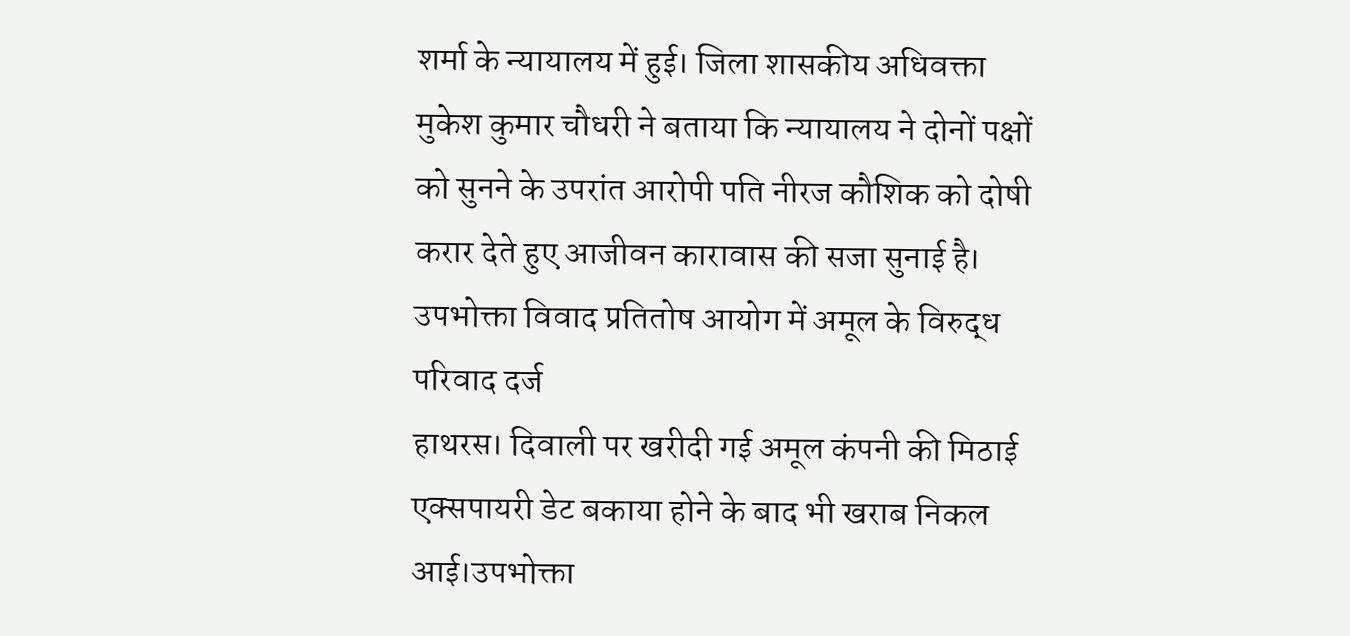शर्मा के न्यायालय में हुई। जिला शासकीय अधिवक्ता मुकेश कुमार चौधरी ने बताया कि न्यायालय ने दोनों पक्षों को सुनने के उपरांत आरोपी पति नीरज कौशिक को दोषी करार देते हुए आजीवन कारावास की सजा सुनाई है।
उपभोक्ता विवाद प्रतितोष आयोग में अमूल के विरुद्ध परिवाद दर्ज
हाथरस। दिवाली पर खरीदी गई अमूल कंपनी की मिठाई एक्सपायरी डेट बकाया होने के बाद भी खराब निकल आई।उपभोक्ता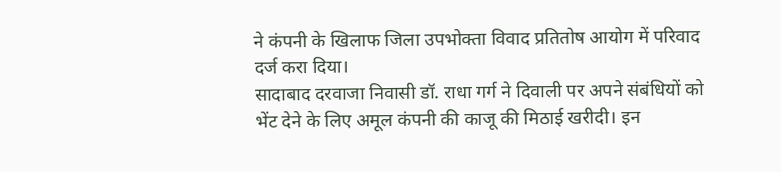ने कंपनी के खिलाफ जिला उपभोक्ता विवाद प्रतितोष आयोग में परिवाद दर्ज करा दिया।
सादाबाद दरवाजा निवासी डॉ. राधा गर्ग ने दिवाली पर अपने संबंधियों को भेंट देने के लिए अमूल कंपनी की काजू की मिठाई खरीदी। इन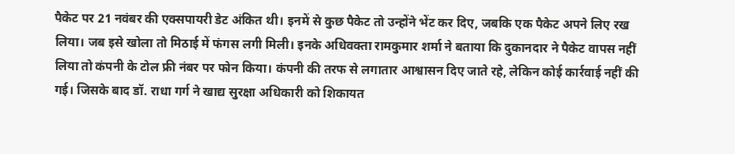पैकेट पर 21 नवंबर की एक्सपायरी डेट अंकित थी। इनमें से कुछ पैकेट तो उन्होंने भेंट कर दिए, जबकि एक पैकेट अपने लिए रख लिया। जब इसे खोला तो मिठाई में फंगस लगी मिली। इनके अधिवक्ता रामकुमार शर्मा ने बताया कि दुकानदार ने पैकेट वापस नहीं लिया तो कंपनी के टोल फ्री नंबर पर फोन किया। कंपनी की तरफ से लगातार आश्वासन दिए जाते रहे, लेकिन कोई कार्रवाई नहीं की गई। जिसके बाद डॉ. राधा गर्ग ने खाद्य सुरक्षा अधिकारी को शिकायत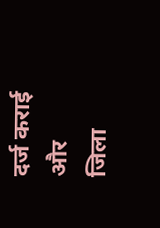दर्ज कराई और जिला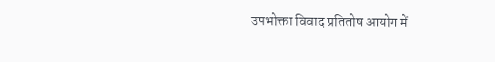उपभोक्ता विवाद प्रतितोष आयोग में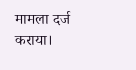मामला दर्ज कराया।